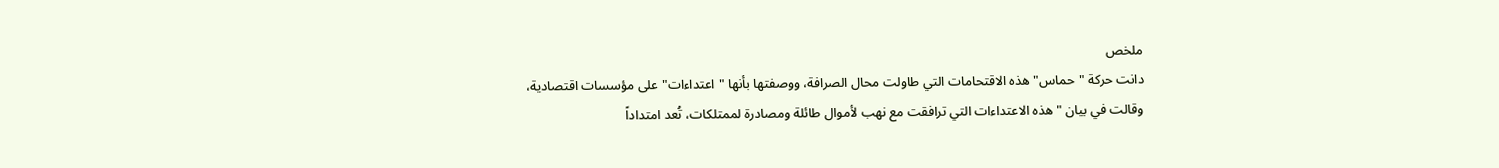ملخص
دانت حركة "حماس" هذه الاقتحامات التي طاولت محال الصرافة، ووصفتها بأنها "اعتداءات" على مؤسسات اقتصادية، وقالت في بيان "هذه الاعتداءات التي ترافقت مع نهب لأموال طائلة ومصادرة لممتلكات، تُعد امتداداً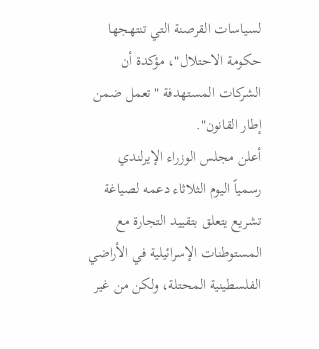لسياسات القرصنة التي تنتهجها حكومة الاحتلال"، مؤكدة أن الشركات المستهدفة "تعمل ضمن إطار القانون".
أعلن مجلس الوزراء الإيرلندي رسمياً اليوم الثلاثاء دعمه لصياغة تشريع يتعلق بتقييد التجارة مع المستوطنات الإسرائيلية في الأراضي الفلسطينية المحتلة، ولكن من غير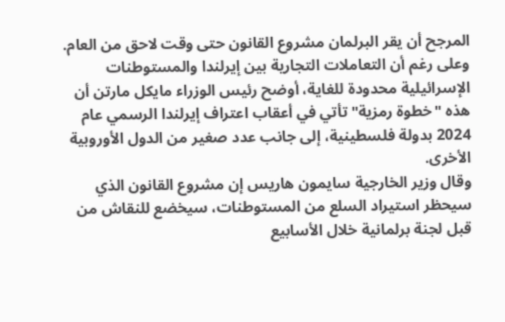المرجح أن يقر البرلمان مشروع القانون حتى وقت لاحق من العام.
وعلى رغم أن التعاملات التجارية بين إيرلندا والمستوطنات الإسرائيلية محدودة للغاية، أوضح رئيس الوزراء مايكل مارتن أن هذه "خطوة رمزية" تأتي في أعقاب اعتراف إيرلندا الرسمي عام 2024 بدولة فلسطينية، إلى جانب عدد صغير من الدول الأوروبية الأخرى.
وقال وزير الخارجية سايمون هاريس إن مشروع القانون الذي سيحظر استيراد السلع من المستوطنات، سيخضع للنقاش من قبل لجنة برلمانية خلال الأسابيع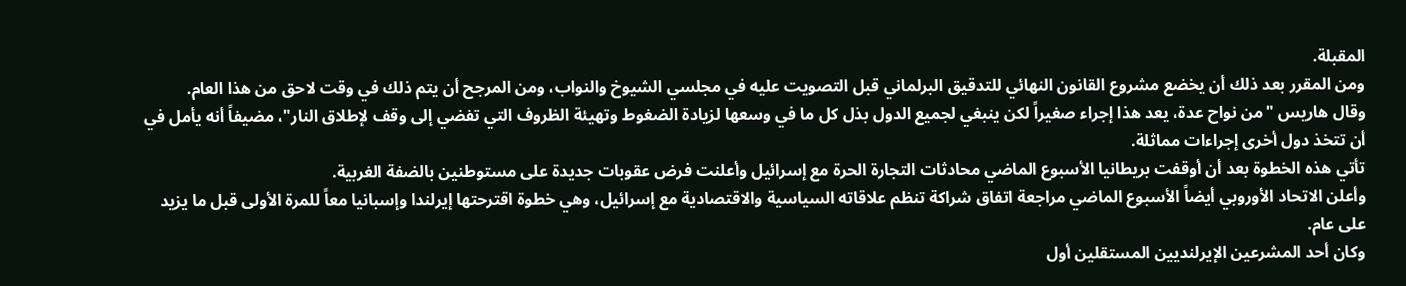المقبلة.
ومن المقرر بعد ذلك أن يخضع مشروع القانون النهائي للتدقيق البرلماني قبل التصويت عليه في مجلسي الشيوخ والنواب، ومن المرجح أن يتم ذلك في وقت لاحق من هذا العام.
وقال هاريس "من نواح عدة، يعد هذا إجراء صغيراً لكن ينبغي لجميع الدول بذل كل ما في وسعها لزيادة الضغوط وتهيئة الظروف التي تفضي إلى وقف لإطلاق النار"، مضيفاً أنه يأمل في أن تتخذ دول أخرى إجراءات مماثلة.
تأتي هذه الخطوة بعد أن أوقفت بريطانيا الأسبوع الماضي محادثات التجارة الحرة مع إسرائيل وأعلنت فرض عقوبات جديدة على مستوطنين بالضفة الغربية.
وأعلن الاتحاد الأوروبي أيضاً الأسبوع الماضي مراجعة اتفاق شراكة تنظم علاقاته السياسية والاقتصادية مع إسرائيل، وهي خطوة اقترحتها إيرلندا وإسبانيا معاً للمرة الأولى قبل ما يزيد على عام.
وكان أحد المشرعين الإيرلنديين المستقلين أول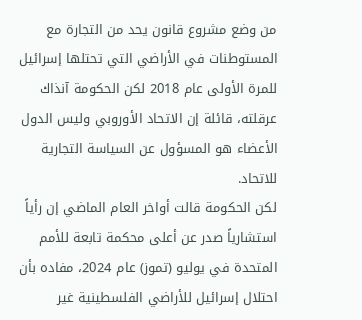من وضع مشروع قانون يحد من التجارة مع المستوطنات في الأراضي التي تحتلها إسرائيل للمرة الأولى عام 2018 لكن الحكومة آنذاك عرقلته، قائلة إن الاتحاد الأوروبي وليس الدول الأعضاء هو المسؤول عن السياسة التجارية للاتحاد.
لكن الحكومة قالت أواخر العام الماضي إن رأياً استشارياً صدر عن أعلى محكمة تابعة للأمم المتحدة في يوليو (تموز) عام 2024، مفاده بأن احتلال إسرائيل للأراضي الفلسطينية غير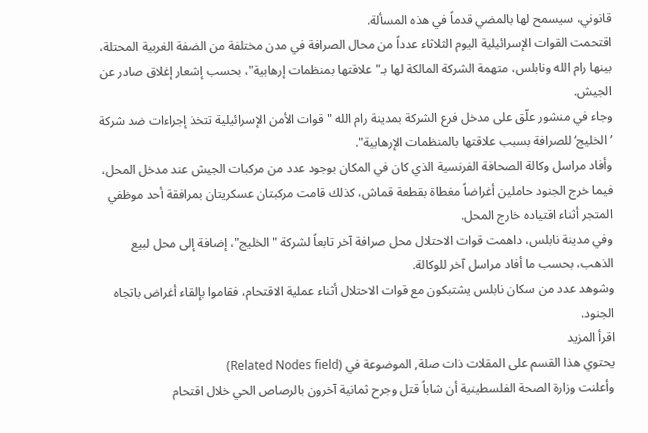قانوني، سيسمح لها بالمضي قدماً في هذه المسألة.
اقتحمت القوات الإسرائيلية اليوم الثلاثاء عدداً من محال الصرافة في مدن مختلفة من الضفة الغربية المحتلة، بينها رام الله ونابلس، متهمة الشركة المالكة لها بـ"علاقتها بمنظمات إرهابية"، بحسب إشعار إغلاق صادر عن الجيش.
وجاء في منشور علّق على مدخل فرع الشركة بمدينة رام الله "قوات الأمن الإسرائيلية تتخذ إجراءات ضد شركة ’الخليج‘ للصرافة بسبب علاقتها بالمنظمات الإرهابية".
وأفاد مراسل وكالة الصحافة الفرنسية الذي كان في المكان بوجود عدد من مركبات الجيش عند مدخل المحل، فيما خرج الجنود حاملين أغراضاً مغطاة بقطعة قماش، كذلك قامت مركبتان عسكريتان بمرافقة أحد موظفي المتجر أثناء اقتياده خارج المحل.
وفي مدينة نابلس، داهمت قوات الاحتلال محل صرافة آخر تابعاً لشركة "الخليج"، إضافة إلى محل لبيع الذهب، بحسب ما أفاد مراسل آخر للوكالة.
وشوهد عدد من سكان نابلس يشتبكون مع قوات الاحتلال أثناء عملية الاقتحام، فقاموا بإلقاء أغراض باتجاه الجنود.
اقرأ المزيد
يحتوي هذا القسم على المقلات ذات صلة, الموضوعة في (Related Nodes field)
وأعلنت وزارة الصحة الفلسطينية أن شاباً قتل وجرح ثمانية آخرون بالرصاص الحي خلال اقتحام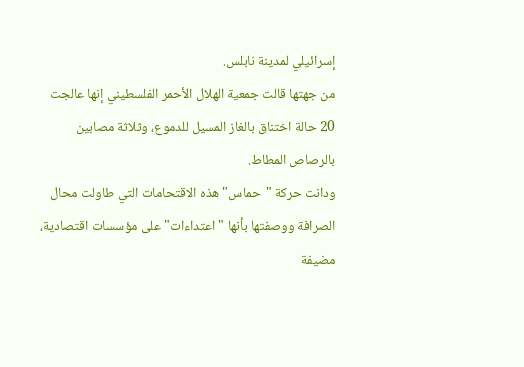إسرائيلي لمدينة نابلس.
من جهتها قالت جمعية الهلال الأحمر الفلسطيني إنها عالجت 20 حالة اختناق بالغاز المسيل للدموع، وثلاثة مصابين بالرصاص المطاط.
ودانت حركة "حماس" هذه الاقتحامات التي طاولت محال الصرافة ووصفتها بأنها "اعتداءات" على مؤسسات اقتصادية، مضيفة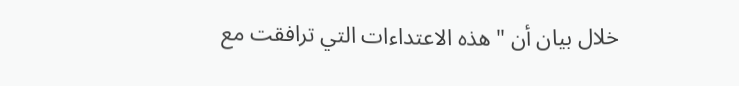خلال بيان أن "هذه الاعتداءات التي ترافقت مع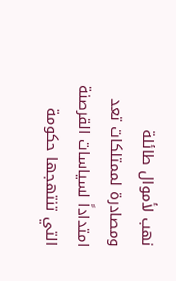نهب لأموال طائلة ومصادرة لممتلكات تعد امتداداً لسياسات القرصنة التي تنتهجها حكومة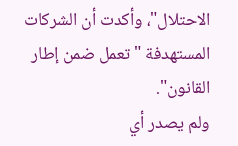الاحتلال"، وأكدت أن الشركات المستهدفة "تعمل ضمن إطار القانون".
ولم يصدر أي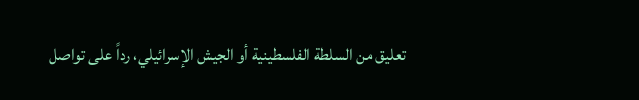تعليق من السلطة الفلسطينية أو الجيش الإسرائيلي، رداً على تواصل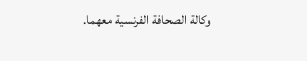وكالة الصحافة الفرنسية معهما.